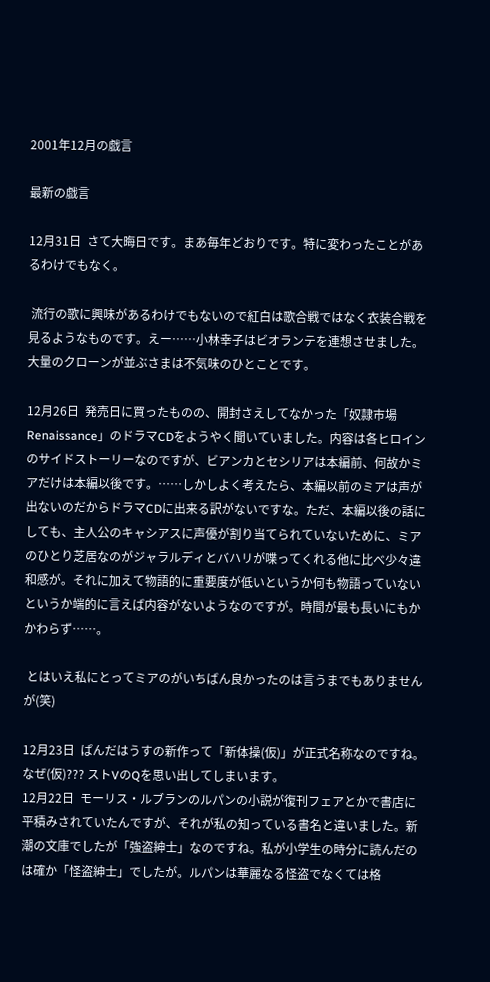2001年12月の戯言

最新の戯言

12月31日  さて大晦日です。まあ毎年どおりです。特に変わったことがあるわけでもなく。

 流行の歌に興味があるわけでもないので紅白は歌合戦ではなく衣装合戦を見るようなものです。えー……小林幸子はビオランテを連想させました。大量のクローンが並ぶさまは不気味のひとことです。

12月26日  発売日に買ったものの、開封さえしてなかった「奴隷市場Renaissance」のドラマCDをようやく聞いていました。内容は各ヒロインのサイドストーリーなのですが、ビアンカとセシリアは本編前、何故かミアだけは本編以後です。……しかしよく考えたら、本編以前のミアは声が出ないのだからドラマCDに出来る訳がないですな。ただ、本編以後の話にしても、主人公のキャシアスに声優が割り当てられていないために、ミアのひとり芝居なのがジャラルディとバハリが喋ってくれる他に比べ少々違和感が。それに加えて物語的に重要度が低いというか何も物語っていないというか端的に言えば内容がないようなのですが。時間が最も長いにもかかわらず……。

 とはいえ私にとってミアのがいちばん良かったのは言うまでもありませんが(笑)

12月23日  ぱんだはうすの新作って「新体操(仮)」が正式名称なのですね。なぜ(仮)??? ストVのQを思い出してしまいます。
12月22日  モーリス・ルブランのルパンの小説が復刊フェアとかで書店に平積みされていたんですが、それが私の知っている書名と違いました。新潮の文庫でしたが「強盗紳士」なのですね。私が小学生の時分に読んだのは確か「怪盗紳士」でしたが。ルパンは華麗なる怪盗でなくては格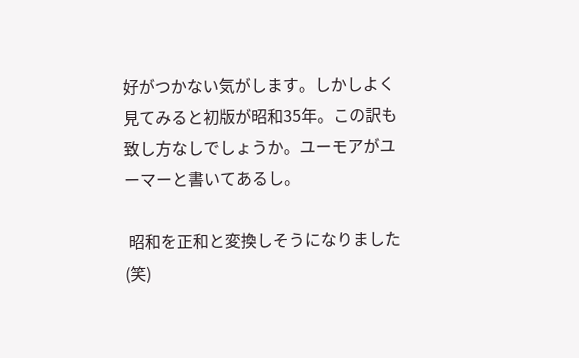好がつかない気がします。しかしよく見てみると初版が昭和35年。この訳も致し方なしでしょうか。ユーモアがユーマーと書いてあるし。

 昭和を正和と変換しそうになりました(笑)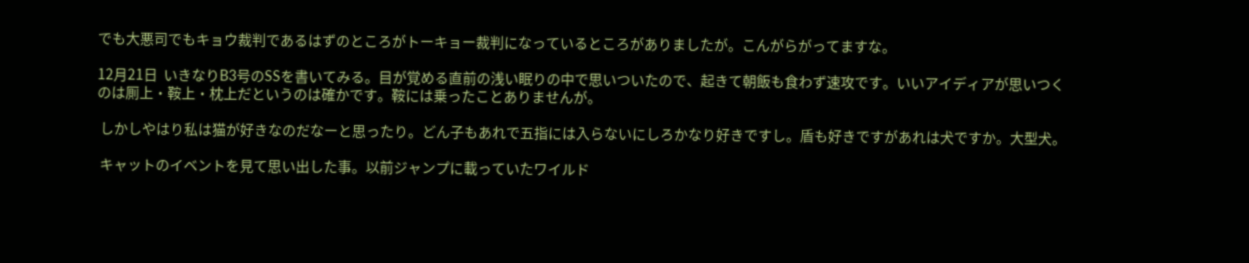でも大悪司でもキョウ裁判であるはずのところがトーキョー裁判になっているところがありましたが。こんがらがってますな。

12月21日  いきなりB3号のSSを書いてみる。目が覚める直前の浅い眠りの中で思いついたので、起きて朝飯も食わず速攻です。いいアイディアが思いつくのは厠上・鞍上・枕上だというのは確かです。鞍には乗ったことありませんが。

 しかしやはり私は猫が好きなのだなーと思ったり。どん子もあれで五指には入らないにしろかなり好きですし。盾も好きですがあれは犬ですか。大型犬。

 キャットのイベントを見て思い出した事。以前ジャンプに載っていたワイルド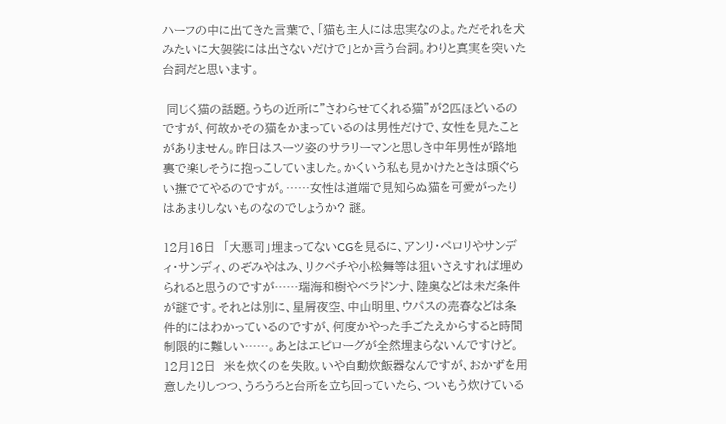ハーフの中に出てきた言葉で、「猫も主人には忠実なのよ。ただそれを犬みたいに大袈裟には出さないだけで」とか言う台詞。わりと真実を突いた台詞だと思います。

 同じく猫の話題。うちの近所に”さわらせてくれる猫”が2匹ほどいるのですが、何故かその猫をかまっているのは男性だけで、女性を見たことがありません。昨日はスーツ姿のサラリーマンと思しき中年男性が路地裏で楽しそうに抱っこしていました。かくいう私も見かけたときは頭ぐらい撫でてやるのですが。……女性は道端で見知らぬ猫を可愛がったりはあまりしないものなのでしょうか? 謎。

12月16日  「大悪司」埋まってないCGを見るに、アンリ・ペロリやサンディ・サンディ、のぞみやはみ、リクペチや小松舞等は狙いさえすれば埋められると思うのですが……瑞海和樹やベラドンナ、陸奥などは未だ条件が謎です。それとは別に、星屑夜空、中山明里、ウパスの売春などは条件的にはわかっているのですが、何度かやった手ごたえからすると時間制限的に難しい……。あとはエピローグが全然埋まらないんですけど。
12月12日  米を炊くのを失敗。いや自動炊飯器なんですが、おかずを用意したりしつつ、うろうろと台所を立ち回っていたら、ついもう炊けている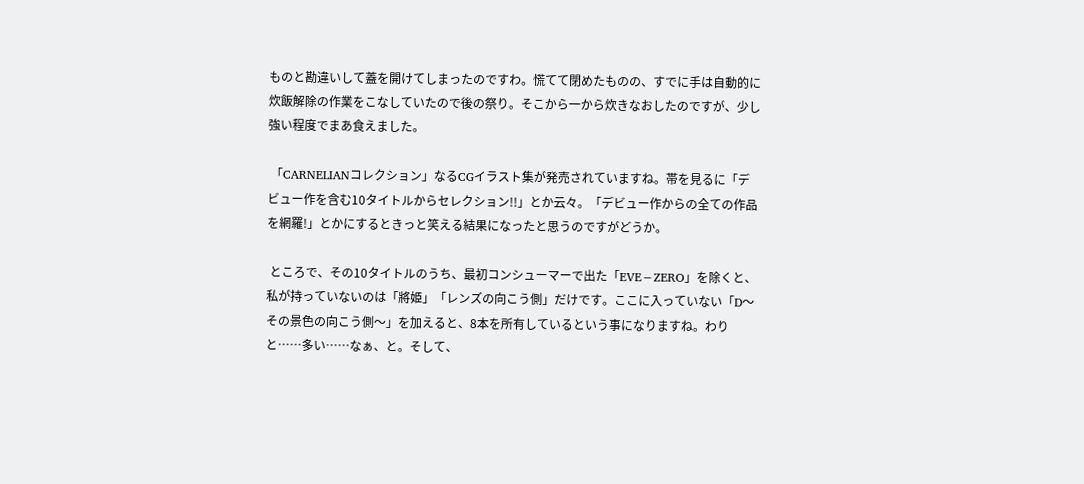ものと勘違いして蓋を開けてしまったのですわ。慌てて閉めたものの、すでに手は自動的に炊飯解除の作業をこなしていたので後の祭り。そこから一から炊きなおしたのですが、少し強い程度でまあ食えました。

 「CARNELIANコレクション」なるCGイラスト集が発売されていますね。帯を見るに「デビュー作を含む10タイトルからセレクション!!」とか云々。「デビュー作からの全ての作品を網羅!」とかにするときっと笑える結果になったと思うのですがどうか。

 ところで、その10タイトルのうち、最初コンシューマーで出た「EVE−ZERO」を除くと、私が持っていないのは「將姫」「レンズの向こう側」だけです。ここに入っていない「D〜その景色の向こう側〜」を加えると、8本を所有しているという事になりますね。わりと……多い……なぁ、と。そして、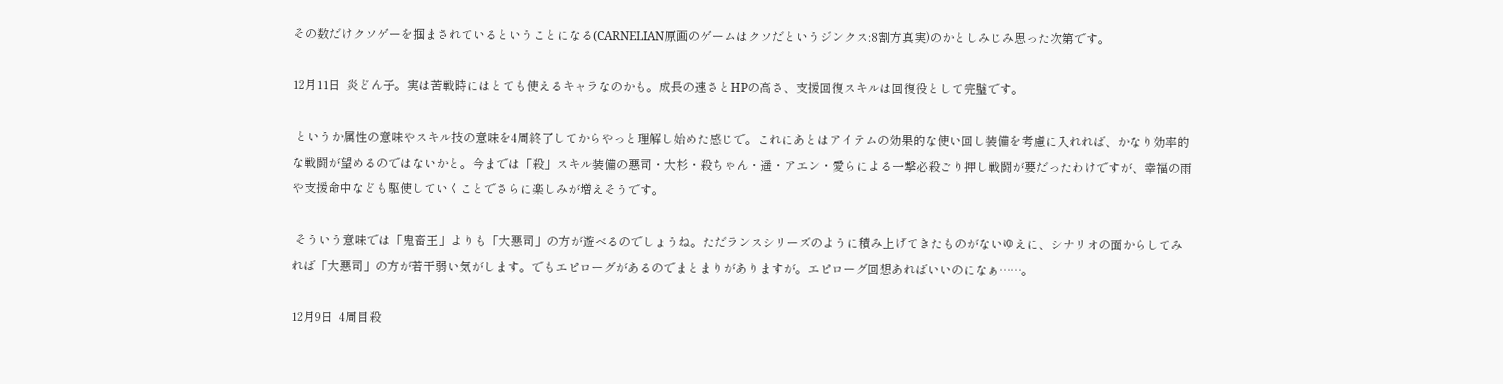その数だけクソゲーを掴まされているということになる(CARNELIAN原画のゲームはクソだというジンクス:8割方真実)のかとしみじみ思った次第です。

12月11日  炎どん子。実は苦戦時にはとても使えるキャラなのかも。成長の速さとHPの高さ、支援回復スキルは回復役として完璧です。

 というか属性の意味やスキル技の意味を4周終了してからやっと理解し始めた感じで。これにあとはアイテムの効果的な使い回し装備を考慮に入れれば、かなり効率的な戦闘が望めるのではないかと。今までは「殺」スキル装備の悪司・大杉・殺ちゃん・遥・アエン・愛らによる一撃必殺ごり押し戦闘が要だったわけですが、幸福の雨や支援命中なども駆使していくことでさらに楽しみが増えそうです。

 そういう意味では「鬼畜王」よりも「大悪司」の方が遊べるのでしょうね。ただランスシリーズのように積み上げてきたものがないゆえに、シナリオの面からしてみれば「大悪司」の方が若干弱い気がします。でもエピローグがあるのでまとまりがありますが。エピローグ回想あればいいのになぁ……。

12月9日  4周目殺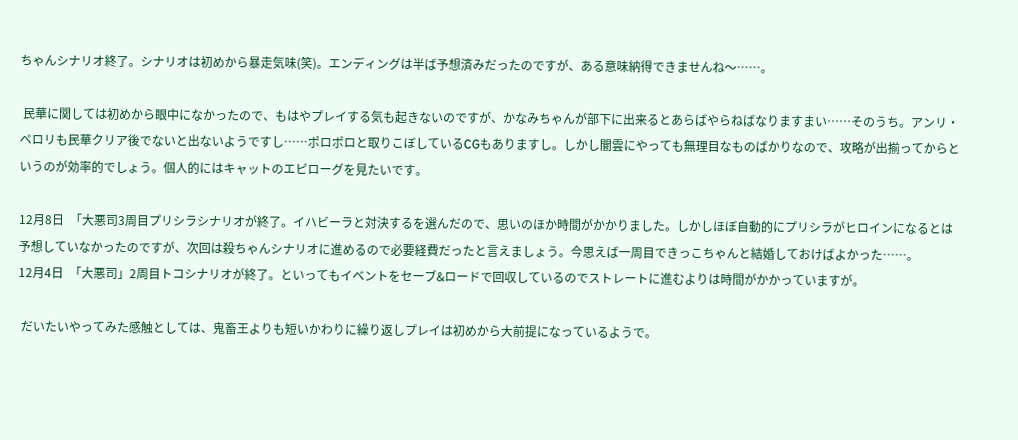ちゃんシナリオ終了。シナリオは初めから暴走気味(笑)。エンディングは半ば予想済みだったのですが、ある意味納得できませんね〜……。

 民華に関しては初めから眼中になかったので、もはやプレイする気も起きないのですが、かなみちゃんが部下に出来るとあらばやらねばなりますまい……そのうち。アンリ・ペロリも民華クリア後でないと出ないようですし……ポロポロと取りこぼしているCGもありますし。しかし闇雲にやっても無理目なものばかりなので、攻略が出揃ってからというのが効率的でしょう。個人的にはキャットのエピローグを見たいです。

12月8日  「大悪司3周目プリシラシナリオが終了。イハビーラと対決するを選んだので、思いのほか時間がかかりました。しかしほぼ自動的にプリシラがヒロインになるとは予想していなかったのですが、次回は殺ちゃんシナリオに進めるので必要経費だったと言えましょう。今思えば一周目できっこちゃんと結婚しておけばよかった……。
12月4日  「大悪司」2周目トコシナリオが終了。といってもイベントをセーブ&ロードで回収しているのでストレートに進むよりは時間がかかっていますが。

 だいたいやってみた感触としては、鬼畜王よりも短いかわりに繰り返しプレイは初めから大前提になっているようで。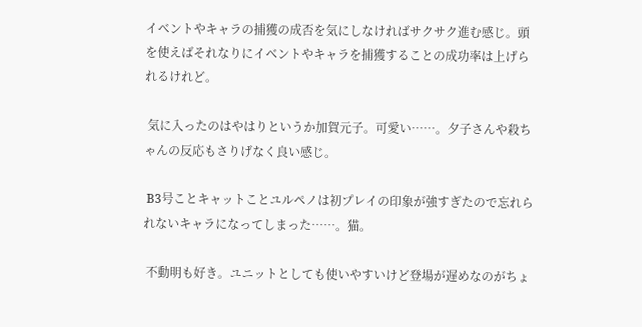イベントやキャラの捕獲の成否を気にしなければサクサク進む感じ。頭を使えばそれなりにイベントやキャラを捕獲することの成功率は上げられるけれど。

 気に入ったのはやはりというか加賀元子。可愛い……。夕子さんや殺ちゃんの反応もさりげなく良い感じ。

 B3号ことキャットことユルペノは初プレイの印象が強すぎたので忘れられないキャラになってしまった……。猫。

 不動明も好き。ユニットとしても使いやすいけど登場が遅めなのがちょ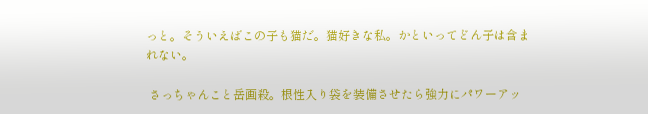っと。そういえばこの子も猫だ。猫好きな私。かといってどん子は含まれない。

 さっちゃんこと岳画殺。根性入り袋を装備させたら強力にパワーアッ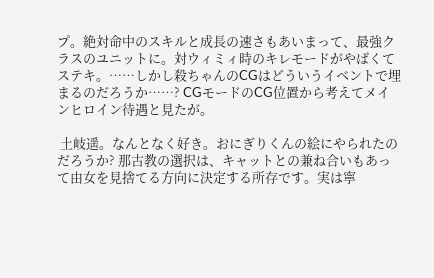プ。絶対命中のスキルと成長の速さもあいまって、最強クラスのユニットに。対ウィミィ時のキレモードがやばくてステキ。……しかし殺ちゃんのCGはどういうイベントで埋まるのだろうか……? CGモードのCG位置から考えてメインヒロイン待遇と見たが。

 土岐遥。なんとなく好き。おにぎりくんの絵にやられたのだろうか? 那古教の選択は、キャットとの兼ね合いもあって由女を見捨てる方向に決定する所存です。実は寧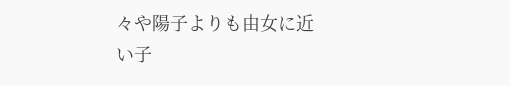々や陽子よりも由女に近い子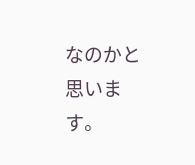なのかと思います。